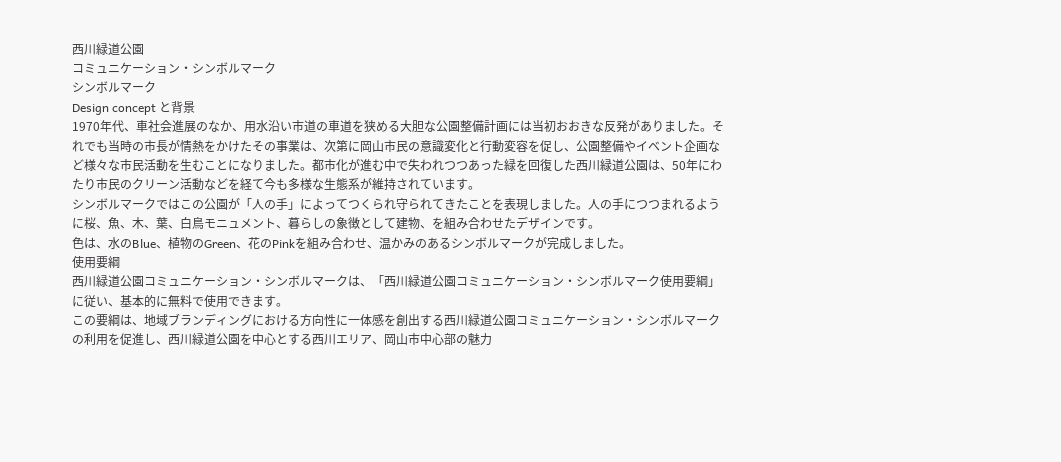西川緑道公園
コミュニケーション・シンボルマーク
シンボルマーク
Design concept と背景
1970年代、車社会進展のなか、用水沿い市道の車道を狭める大胆な公園整備計画には当初おおきな反発がありました。それでも当時の市長が情熱をかけたその事業は、次第に岡山市民の意識変化と行動変容を促し、公園整備やイベント企画など様々な市民活動を生むことになりました。都市化が進む中で失われつつあった緑を回復した西川緑道公園は、50年にわたり市民のクリーン活動などを経て今も多様な生態系が維持されています。
シンボルマークではこの公園が「人の手」によってつくられ守られてきたことを表現しました。人の手につつまれるように桜、魚、木、葉、白鳥モニュメント、暮らしの象徴として建物、を組み合わせたデザインです。
色は、水のBlue、植物のGreen、花のPinkを組み合わせ、温かみのあるシンボルマークが完成しました。
使用要綱
西川緑道公園コミュニケーション・シンボルマークは、「西川緑道公園コミュニケーション・シンボルマーク使用要綱」に従い、基本的に無料で使用できます。
この要綱は、地域ブランディングにおける方向性に一体感を創出する西川緑道公園コミュニケーション・シンボルマークの利用を促進し、西川緑道公園を中心とする西川エリア、岡山市中心部の魅力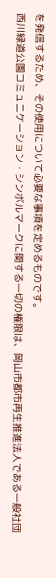を発信するため、その使用について必要な事項を定めるものです。
西川緑道公園コミュニケーション・シンボルマークに関する一切の権限は、岡山市都市再生推進法人である一般社団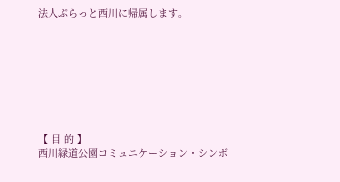法人ぷらっと西川に帰属します。








【 目 的 】
西川緑道公園コミュニケーション・シンボ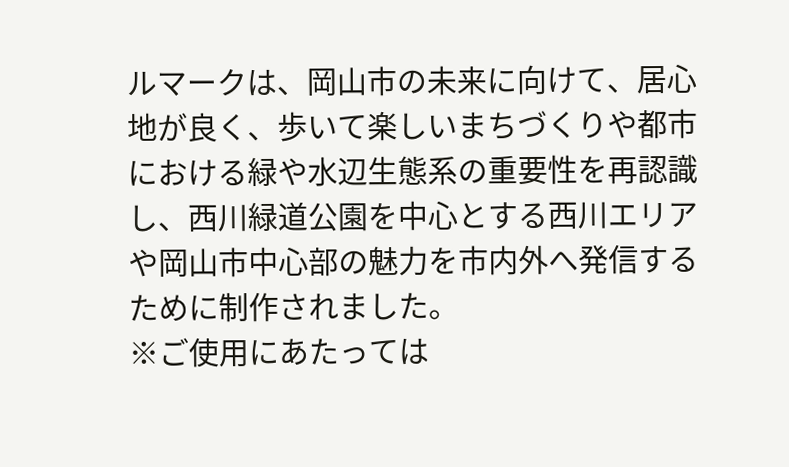ルマークは、岡山市の未来に向けて、居心地が良く、歩いて楽しいまちづくりや都市における緑や水辺生態系の重要性を再認識し、西川緑道公園を中心とする西川エリアや岡山市中心部の魅力を市内外へ発信するために制作されました。
※ご使用にあたっては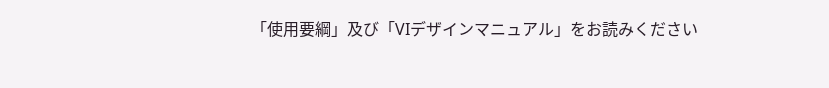「使用要綱」及び「VIデザインマニュアル」をお読みください